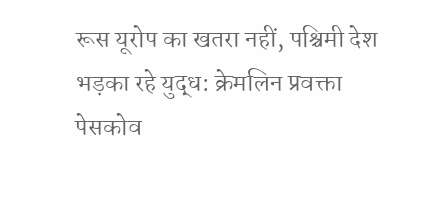रूस यूरोप का खतरा नहीं, पश्चिमी देश भड़का रहे युद्ध: क्रेमलिन प्रवक्ता पेसकोव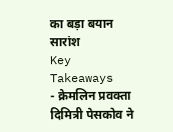का बड़ा बयान
सारांश
Key Takeaways
- क्रेमलिन प्रवक्ता दिमित्री पेसकोव ने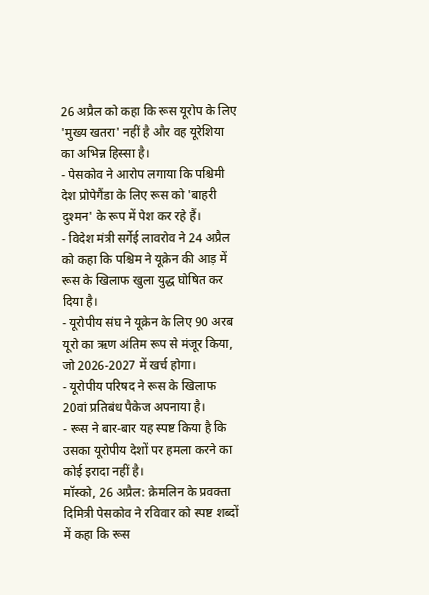26 अप्रैल को कहा कि रूस यूरोप के लिए 'मुख्य खतरा' नहीं है और वह यूरेशिया का अभिन्न हिस्सा है।
- पेसकोव ने आरोप लगाया कि पश्चिमी देश प्रोपेगैंडा के लिए रूस को 'बाहरी दुश्मन' के रूप में पेश कर रहे हैं।
- विदेश मंत्री सर्गेई लावरोव ने 24 अप्रैल को कहा कि पश्चिम ने यूक्रेन की आड़ में रूस के खिलाफ खुला युद्ध घोषित कर दिया है।
- यूरोपीय संघ ने यूक्रेन के लिए 90 अरब यूरो का ऋण अंतिम रूप से मंजूर किया, जो 2026-2027 में खर्च होगा।
- यूरोपीय परिषद ने रूस के खिलाफ 20वां प्रतिबंध पैकेज अपनाया है।
- रूस ने बार-बार यह स्पष्ट किया है कि उसका यूरोपीय देशों पर हमला करने का कोई इरादा नहीं है।
मॉस्को, 26 अप्रैल: क्रेमलिन के प्रवक्ता दिमित्री पेसकोव ने रविवार को स्पष्ट शब्दों में कहा कि रूस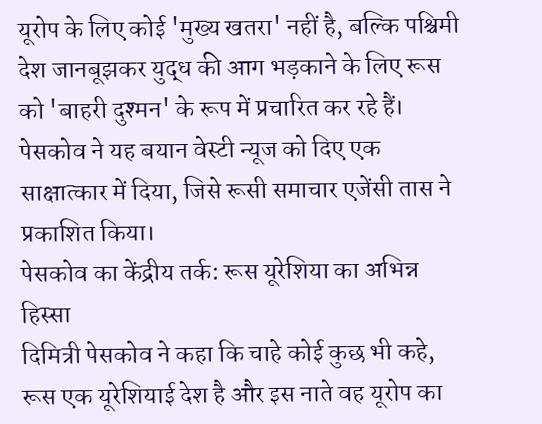यूरोप के लिए कोई 'मुख्य खतरा' नहीं है, बल्कि पश्चिमी देश जानबूझकर युद्ध की आग भड़काने के लिए रूस को 'बाहरी दुश्मन' के रूप में प्रचारित कर रहे हैं। पेसकोव ने यह बयान वेस्टी न्यूज को दिए एक साक्षात्कार में दिया, जिसे रूसी समाचार एजेंसी तास ने प्रकाशित किया।
पेसकोव का केंद्रीय तर्क: रूस यूरेशिया का अभिन्न हिस्सा
दिमित्री पेसकोव ने कहा कि चाहे कोई कुछ भी कहे, रूस एक यूरेशियाई देश है और इस नाते वह यूरोप का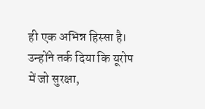ही एक अभिन्न हिस्सा है। उन्होंने तर्क दिया कि यूरोप में जो सुरक्षा,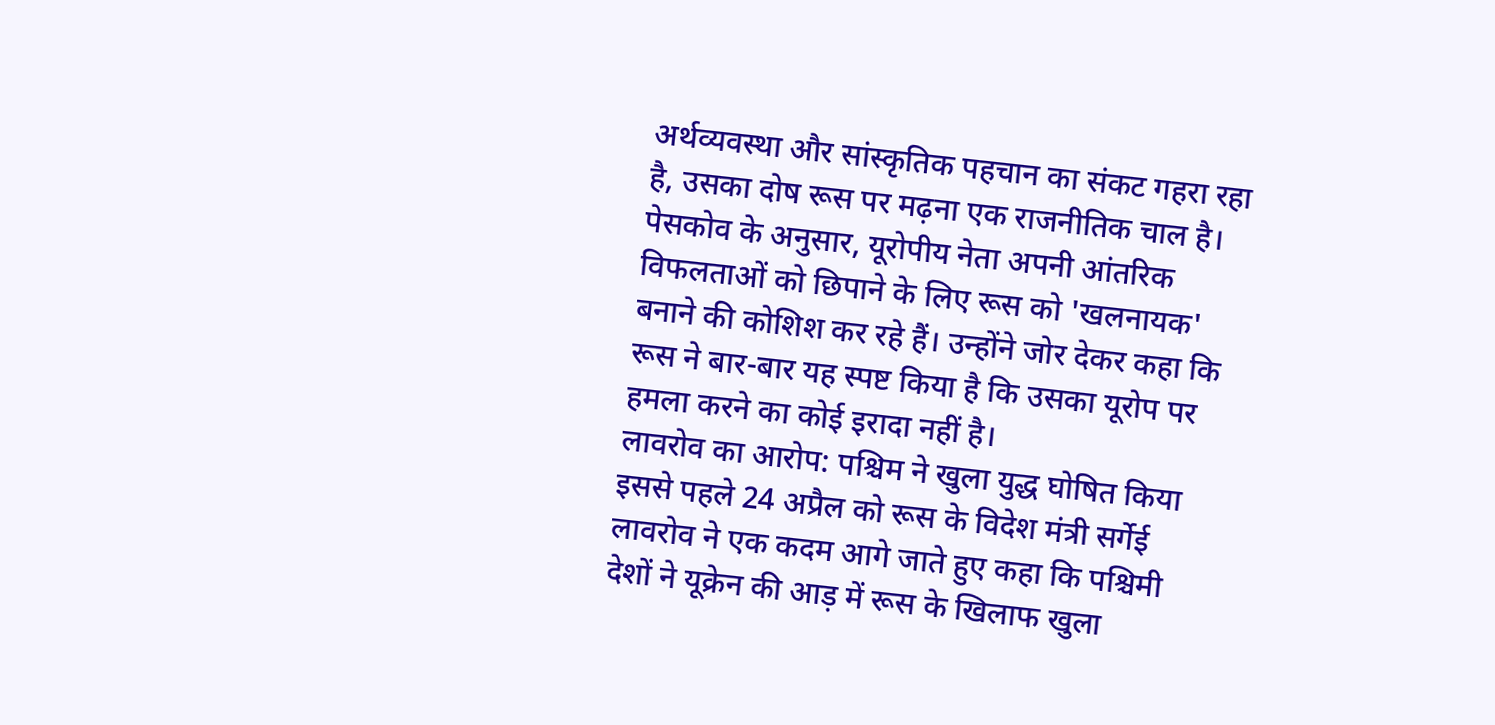अर्थव्यवस्था और सांस्कृतिक पहचान का संकट गहरा रहा है, उसका दोष रूस पर मढ़ना एक राजनीतिक चाल है।
पेसकोव के अनुसार, यूरोपीय नेता अपनी आंतरिक विफलताओं को छिपाने के लिए रूस को 'खलनायक' बनाने की कोशिश कर रहे हैं। उन्होंने जोर देकर कहा कि रूस ने बार-बार यह स्पष्ट किया है कि उसका यूरोप पर हमला करने का कोई इरादा नहीं है।
लावरोव का आरोप: पश्चिम ने खुला युद्ध घोषित किया
इससे पहले 24 अप्रैल को रूस के विदेश मंत्री सर्गेई लावरोव ने एक कदम आगे जाते हुए कहा कि पश्चिमी देशों ने यूक्रेन की आड़ में रूस के खिलाफ खुला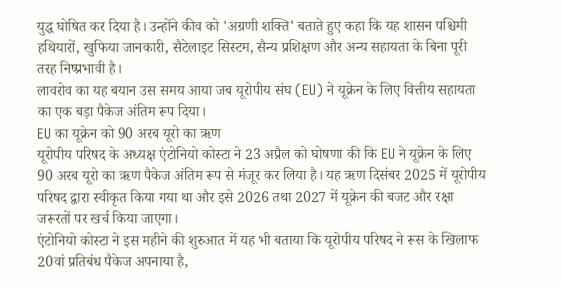युद्ध घोषित कर दिया है। उन्होंने कीव को 'अग्रणी शक्ति' बताते हुए कहा कि यह शासन पश्चिमी हथियारों, खुफिया जानकारी, सैटेलाइट सिस्टम, सैन्य प्रशिक्षण और अन्य सहायता के बिना पूरी तरह निष्प्रभावी है।
लावरोव का यह बयान उस समय आया जब यूरोपीय संघ (EU) ने यूक्रेन के लिए वित्तीय सहायता का एक बड़ा पैकेज अंतिम रूप दिया।
EU का यूक्रेन को 90 अरब यूरो का ऋण
यूरोपीय परिषद के अध्यक्ष एंटोनियो कोस्टा ने 23 अप्रैल को घोषणा की कि EU ने यूक्रेन के लिए 90 अरब यूरो का ऋण पैकेज अंतिम रूप से मंजूर कर लिया है। यह ऋण दिसंबर 2025 में यूरोपीय परिषद द्वारा स्वीकृत किया गया था और इसे 2026 तथा 2027 में यूक्रेन की बजट और रक्षा जरूरतों पर खर्च किया जाएगा।
एंटोनियो कोस्टा ने इस महीने की शुरुआत में यह भी बताया कि यूरोपीय परिषद ने रूस के खिलाफ 20वां प्रतिबंध पैकेज अपनाया है,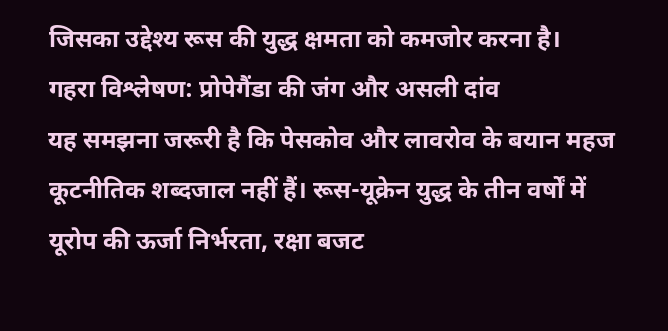जिसका उद्देश्य रूस की युद्ध क्षमता को कमजोर करना है।
गहरा विश्लेषण: प्रोपेगैंडा की जंग और असली दांव
यह समझना जरूरी है कि पेसकोव और लावरोव के बयान महज कूटनीतिक शब्दजाल नहीं हैं। रूस-यूक्रेन युद्ध के तीन वर्षों में यूरोप की ऊर्जा निर्भरता, रक्षा बजट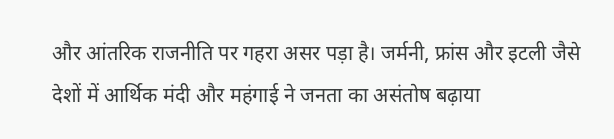और आंतरिक राजनीति पर गहरा असर पड़ा है। जर्मनी, फ्रांस और इटली जैसे देशों में आर्थिक मंदी और महंगाई ने जनता का असंतोष बढ़ाया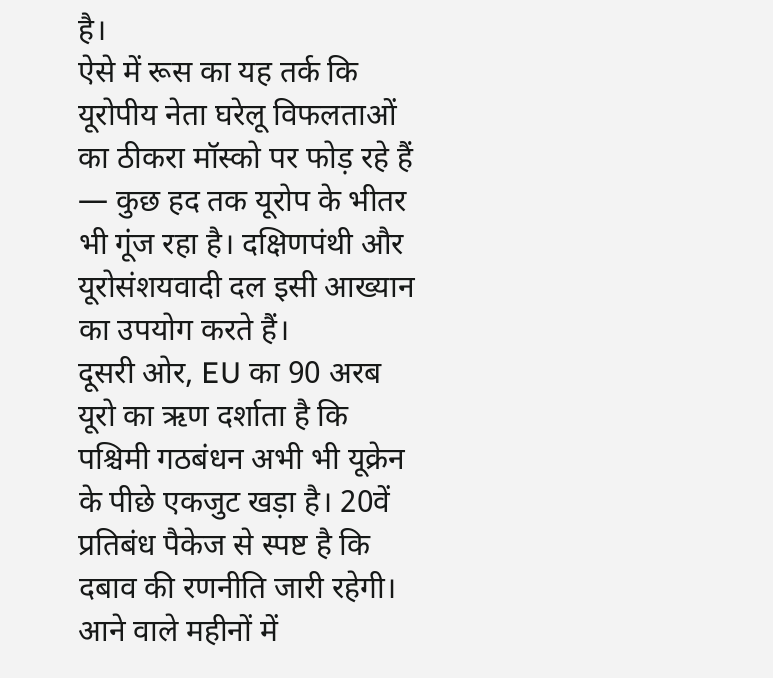है।
ऐसे में रूस का यह तर्क कि यूरोपीय नेता घरेलू विफलताओं का ठीकरा मॉस्को पर फोड़ रहे हैं — कुछ हद तक यूरोप के भीतर भी गूंज रहा है। दक्षिणपंथी और यूरोसंशयवादी दल इसी आख्यान का उपयोग करते हैं।
दूसरी ओर, EU का 90 अरब यूरो का ऋण दर्शाता है कि पश्चिमी गठबंधन अभी भी यूक्रेन के पीछे एकजुट खड़ा है। 20वें प्रतिबंध पैकेज से स्पष्ट है कि दबाव की रणनीति जारी रहेगी।
आने वाले महीनों में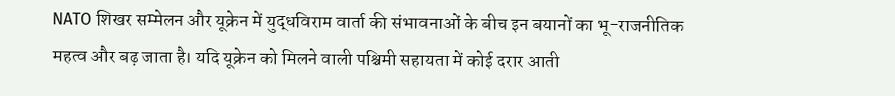NATO शिखर सम्मेलन और यूक्रेन में युद्धविराम वार्ता की संभावनाओं के बीच इन बयानों का भू-राजनीतिक महत्व और बढ़ जाता है। यदि यूक्रेन को मिलने वाली पश्चिमी सहायता में कोई दरार आती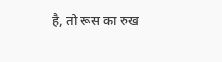है, तो रूस का रुख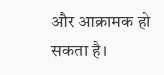और आक्रामक हो सकता है।